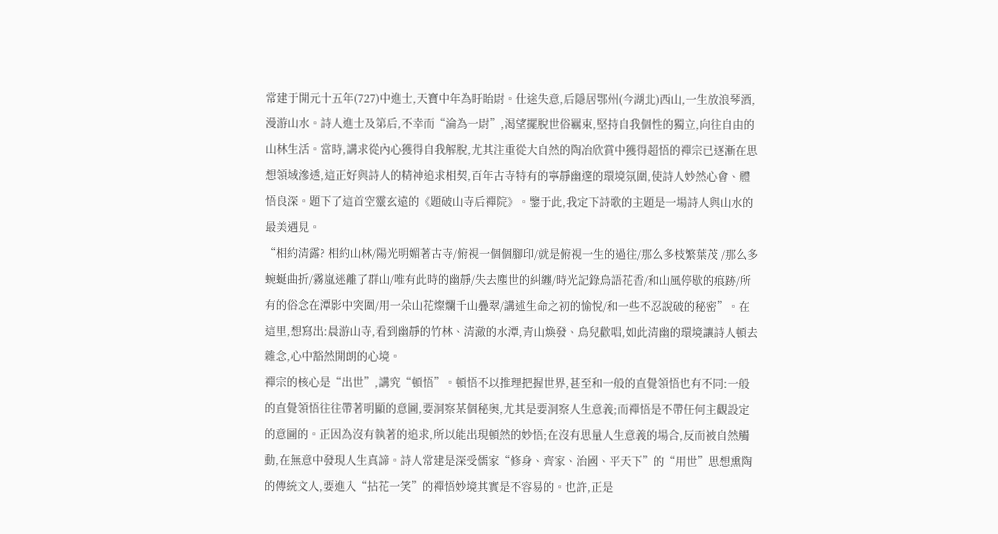常建于開元十五年(727)中進士,天寶中年為盱眙尉。仕途失意,后隱居鄂州(今湖北)西山,一生放浪琴酒,漫游山水。詩人進士及第后,不幸而“淪為一尉”,渴望擺脫世俗羈束,堅持自我個性的獨立,向往自由的山林生活。當時,講求從內心獲得自我解脫,尤其注重從大自然的陶冶欣賞中獲得超悟的禪宗已逐漸在思想領域滲透,這正好與詩人的精神追求相契,百年古寺特有的寧靜幽邃的環境氛圍,使詩人妙然心會、體悟良深。題下了這首空靈玄遠的《題破山寺后禪院》。鑒于此,我定下詩歌的主題是一場詩人與山水的最美遇見。
“相約清露? 相約山林/陽光明媚著古寺/俯視一個個腳印/就是俯視一生的過往/那么多枝繁葉茂 /那么多蜿蜒曲折/霧嵐迷離了群山/唯有此時的幽靜/失去塵世的糾纏/時光記錄鳥語花香/和山風停歇的痕跡/所有的俗念在潭影中突圍/用一朵山花燦爛千山疊翠/講述生命之初的愉悅/和一些不忍說破的秘密”。在這里,想寫出:晨游山寺,看到幽靜的竹林、清澈的水潭,青山煥發、鳥兒歡唱,如此清幽的環境讓詩人頓去雜念,心中豁然開朗的心境。
禪宗的核心是“出世”,講究“頓悟”。頓悟不以推理把握世界,甚至和一般的直覺領悟也有不同:一般的直覺領悟往往帶著明顯的意圖,要洞察某個秘奧,尤其是要洞察人生意義;而禪悟是不帶任何主觀設定的意圖的。正因為沒有執著的追求,所以能出現頓然的妙悟;在沒有思量人生意義的場合,反而被自然觸動,在無意中發現人生真諦。詩人常建是深受儒家“修身、齊家、治國、平天下”的“用世”思想熏陶的傳統文人,要進入“拈花一笑”的禪悟妙境其實是不容易的。也許,正是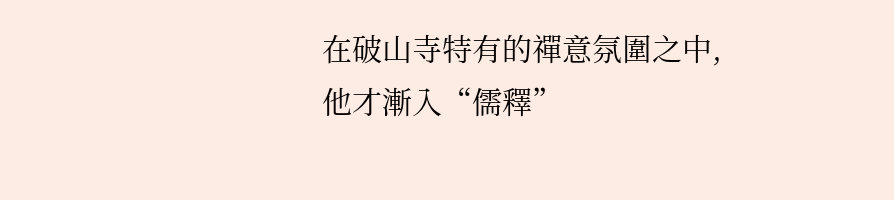在破山寺特有的禪意氛圍之中,他才漸入“儒釋”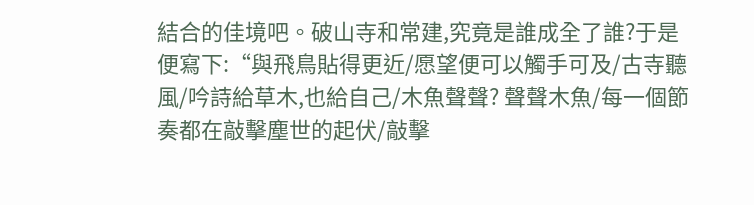結合的佳境吧。破山寺和常建,究竟是誰成全了誰?于是便寫下:“與飛鳥貼得更近/愿望便可以觸手可及/古寺聽風/吟詩給草木,也給自己/木魚聲聲? 聲聲木魚/每一個節奏都在敲擊塵世的起伏/敲擊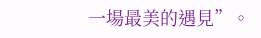一場最美的遇見”。